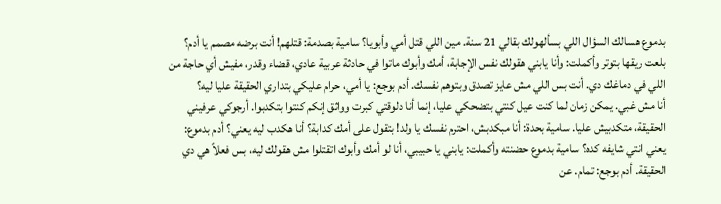بدموع هسالك السؤال اللي بسألهولك بقالي 21 سنة. مين اللي قتل أمي وأبويا؟ سامية بصدمة: قتلهم! أنت برضه مصمم يا أدم؟ بلعت ريقها بتوتر وأكملت: وأنا يابني هقولك نفس الإجابة، أمك وأبوك ماتوا في حادثة عربية عادي، قضاء وقدر، مفيش أي حاجة من اللي في دماغك دي. أنت بس اللي مش عايز تصدق وبتوهم نفسك. أدم بوجع: يا أمي، حرام عليكي بتداري الحقيقة عليا ليه؟
أنا مش غبي. يمكن زمان لما كنت عيل كنتي بتضحكي عليا، إنما أنا دلوقتي كبرت وواثق إنكم كنتوا بتكدبوا. أرجوكي عرفيني الحقيقة، متكدبيش عليا. سامية بحدة: أنا مبكدبش، احترم نفسك يا ولد! بتقول على أمك كدابة؟ أنا هكدب ليه يعني؟ أدم بدموع: يعني انتي شايفه كده؟ سامية بدموع حضنته وأكملت: يابني يا حبيبي، أنا لو أمك وأبوك اتقتلوا مش هقولك ليه، بس فعلاً هي دي الحقيقة. أدم بوجع: تمام. عن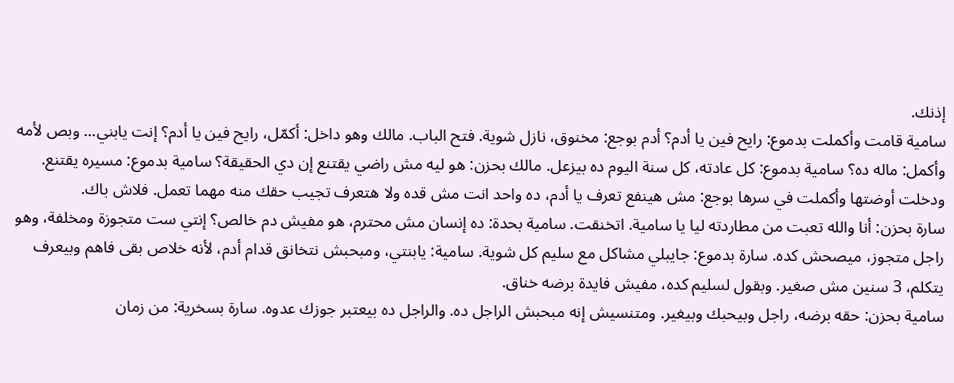إذنك.
سامية قامت وأكملت بدموع: رايح فين يا أدم؟ أدم بوجع: مخنوق، نازل شوية. فتح الباب. مالك وهو داخل: أكمّل، رايح فين يا أدم؟ إنت يابني... وبص لأمه وأكمل: ماله ده؟ سامية بدموع: كل عادته، كل سنة اليوم ده بيزعل. مالك بحزن: هو ليه مش راضي يقتنع إن دي الحقيقة؟ سامية بدموع: مسيره يقتنع. ودخلت أوضتها وأكملت في سرها بوجع: مش هينفع تعرف يا أدم، ده واحد انت مش قده ولا هتعرف تجيب حقك منه مهما تعمل. فلاش باك.
سارة بحزن: أنا والله تعبت من مطاردته ليا يا سامية. اتخنقت. سامية بحدة: ده إنسان مش محترم، هو مفيش دم خالص؟ إنتي ست متجوزة ومخلفة، وهو راجل متجوز، ميصحش كده. سارة بدموع: جايبلي مشاكل مع سليم كل شوية. سامية: يابنتي، ومبحبش نتخانق قدام أدم، لأنه خلاص بقى فاهم وبيعرف يتكلم، 3 سنين مش صغير. وبقول لسليم كده، مفيش فايدة برضه خناق.
سامية بحزن: حقه برضه، راجل وبيحبك وبيغير. ومتنسيش إنه مبحبش الراجل ده. والراجل ده بيعتبر جوزك عدوه. سارة بسخرية: من زمان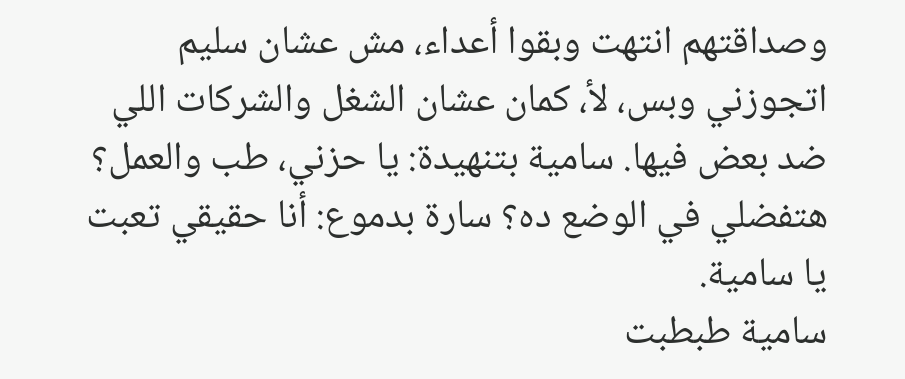وصداقتهم انتهت وبقوا أعداء، مش عشان سليم اتجوزني وبس، لأ، كمان عشان الشغل والشركات اللي ضد بعض فيها. سامية بتنهيدة: يا حزني، طب والعمل؟ هتفضلي في الوضع ده؟ سارة بدموع: أنا حقيقي تعبت يا سامية.
سامية طبطبت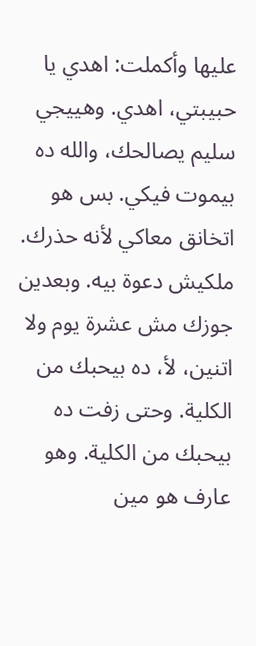عليها وأكملت: اهدي يا حبيبتي، اهدي. وهييجي سليم يصالحك، والله ده بيموت فيكي. بس هو اتخانق معاكي لأنه حذرك. ملكيش دعوة بيه. وبعدين جوزك مش عشرة يوم ولا اتنين، لأ، ده بيحبك من الكلية. وحتى زفت ده بيحبك من الكلية. وهو عارف هو مين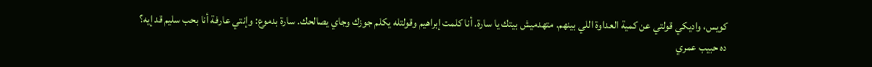كويس، واديكي قولتي عن كمية العداوة اللي بينهم. متهدميش بيتك يا سارة. أنا كلمت إبراهيم وقولتله يكلم جوزك وجاي يصالحك. سارة بدموع: وإنتي عارفة أنا بحب سليم قد إيه؟
ده حبيب عمري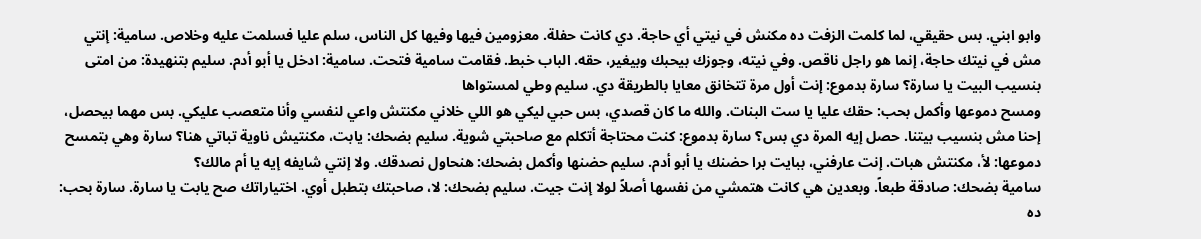وابو ابني. بس حقيقي، لما كلمت الزفت ده مكنش في نيتي أي حاجة. دي كانت حفلة. معزومين فيها وفيها كل الناس، سلم عليا فسلمت عليه وخلاص. سامية: إنتي مش في نيتك حاجة، إنما هو راجل ناقص. وفي نيته، وجوزك بيحبك وبيغير، حقه. الباب خبط. فقامت سامية فتحت. سامية: ادخل يا أبو أدم. سليم بتنهيدة: من امتى بنسيب البيت يا سارة؟ سارة بدموع: إنت أول مرة تتخانق معايا بالطريقة دي. سليم وطي لمستواها
ومسح دموعها وأكمل بحب: حقك عليا يا ست البنات. والله ما كان قصدي، بس حبي ليكي هو اللي خلاني مكنتش واعي لنفسي وأنا متعصب عليكي. بس مهما بيحصل، إحنا مش بنسيب بيتنا. حصل إيه المرة دي بس؟ سارة بدموع: كنت محتاجة أتكلم مع صاحبتي شوية. سليم بضحك: يابت، مكنتيش ناوية تباتي هنا؟ سارة وهي بتمسح دموعها: لأ، مكنتش هبات. إنت عارفني، ببايت برا حضنك يا أبو أدم. سليم حضنها وأكمل بضحك: هنحاول نصدقك. ولا إنتي شايفه إيه يا أم مالك؟
سامية بضحك: صادقة طبعاً. وبعدين هي كانت هتمشي من نفسها أصلاً لولا إنت جيت. سليم بضحك: لا، صاحبتك بتطبل أوي. اختياراتك صح يابت يا سارة. سارة بحب: ده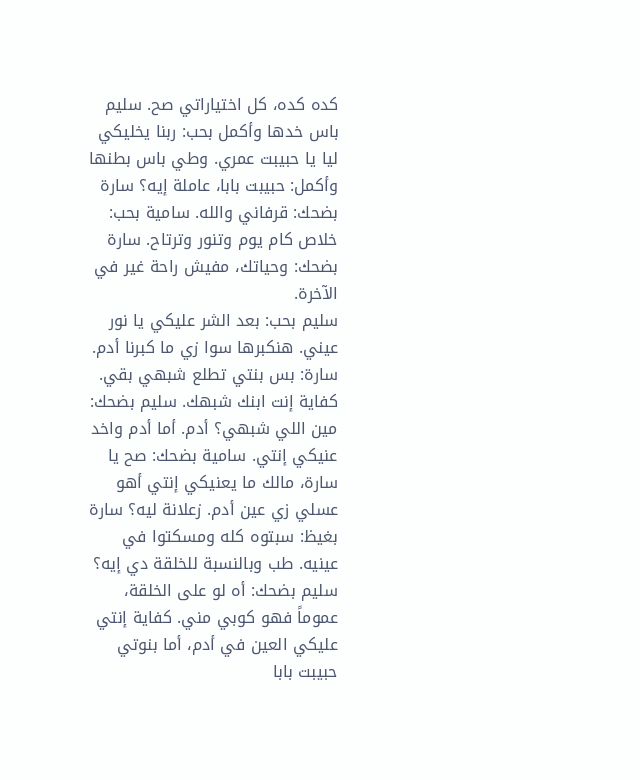كده كده، كل اختياراتي صح. سليم باس خدها وأكمل بحب: ربنا يخليكي ليا يا حبيبت عمري. وطي باس بطنها وأكمل: حبيبت بابا، عاملة إيه؟ سارة بضحك: قرفاني والله. سامية بحب: خلاص كام يوم وتنور وترتاح. سارة بضحك: وحياتك، مفيش راحة غير في الآخرة.
سليم بحب: بعد الشر عليكي يا نور عيني. هنكبرها سوا زي ما كبرنا أدم. سارة: بس بنتي تطلع شبهي بقي. كفاية إنت ابنك شبهك. سليم بضحك: مين اللي شبهي؟ أدم. أما أدم واخد عنيكي إنتي. سامية بضحك: صح يا سارة، مالك ما يعنيكي إنتي أهو عسلي زي عين أدم. زعلانة ليه؟ سارة بغيظ: سبتوه كله ومسكتوا في عينيه. طب وبالنسبة للخلقة دي إيه؟
سليم بضحك: أه لو على الخلقة، عموماً فهو كوبي مني. كفاية إنتي عليكي العين في أدم، أما بنوتي حبيبت بابا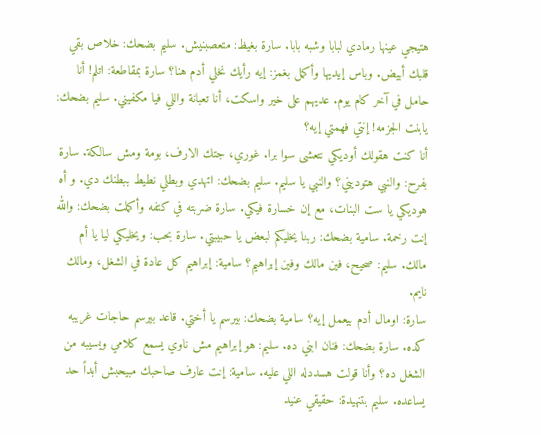هتيجي عينها رمادي لبابا وشبه بابا. سارة بغيظ: متعصبنيش. سليم بضحك: خلاص بقي قلبك أبيض. وباس إيديها وأكمل بغمز: إيه رأيك نخلي أدم هنا؟ سارة بمقاطعة: اتلم! أنا حامل في آخر كام يوم. عديهم على خير واسكت، أنا تعبانة واللي فيا مكفيني. سليم بضحك: يابنت الجزمه! إنتي فهمتي إيه؟
أنا كنت هقولك أوديكي نتعشى سوا برا. غوري، جتك الارف، بومة ومش سالكة. سارة بفرح: والنبي هتوديني؟ والنبي يا سليم. سليم بضحك: اتهدي وبطلي نطيط ببطنك دي. و أه هوديكي يا ست البنات، مع إن خسارة فيكي. سارة ضربته في كتفه وأكملت بضحك: والله إنت رخمة. سامية بضحك: ربنا يخليكم لبعض يا حبيبتي. سارة بحب: ويخليكي ليا يا أم مالك. سليم: صحيح، فين مالك وفين إبراهيم؟ سامية: إبراهيم كل عادة في الشغل، ومالك نايم.
سارة: اومال أدم بيعمل إيه؟ سامية بضحك: بيرسم يا أختي. قاعد بيرسم حاجات غريبه كده. سارة بضحك: فنان ابني ده. سليم: هو إبراهيم مش ناوي يسمع كلامي ويسيبه من الشغل ده؟ وأنا قولت هسددله اللي عليه. سامية: إنت عارف صاحبك مبيحبش أبداً حد يساعده. سليم بتنهيدة: حقيقي عنيد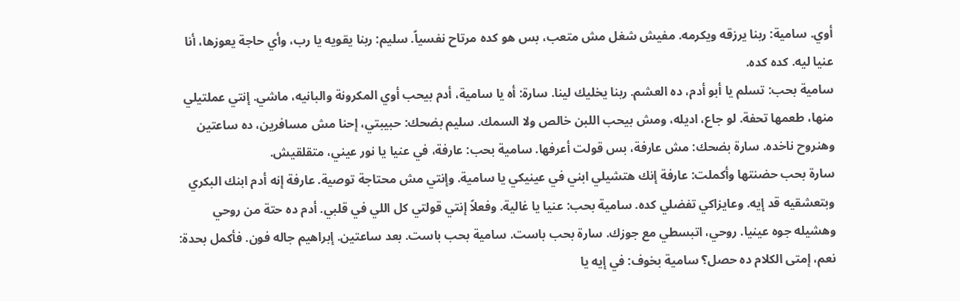أوي. سامية: ربنا يرزقه ويكرمه. مفيش شغل مش متعب، بس هو كده مرتاح نفسياً. سليم: ربنا يقويه يا رب، وأي حاجة يعوزها، أنا عنيا ليه. كده كده.
سامية بحب: تسلم يا أبو أدم، ده العشم. ربنا يخليك لينا. سارة: أه يا سامية، أدم بيحب أوي المكرونة والبانيه، ماشي. إنتي عملتيلي منها، طعمها تحفة. لو جاع، اديله، ومش بيحب اللبن خالص ولا السمك. سليم بضحك: حبيبتي، إحنا مش مسافرين، ده ساعتين وهنروح ناخده. سارة بضحك: مش عارفة، بس قولت أعرفها. سامية بحب: عارفة، في عنيا يا نور عيني، متقلقيش.
سارة بحب حضنتها وأكملت: عارفة إنك هتشيلي ابني في عينيكي يا سامية. وإنتي مش محتاجة توصية. عارفة إنه أدم ابنك البكري وبتعشقيه قد إيه. وعايزاكي تفضلي كده. سامية بحب: عنيا يا غالية. وفعلاً إنتي قولتي كل اللي في قلبي. أدم ده حتة من روحي وهشيله جوه عينيا. روحي، اتبسطي مع جوزك. سارة بحب باست. سامية بحب باست. بعد ساعتين. إبراهيم جاله فون. فأكمل بحدة: نعم، إمتى الكلام ده حصل؟ سامية بخوف: في إيه يا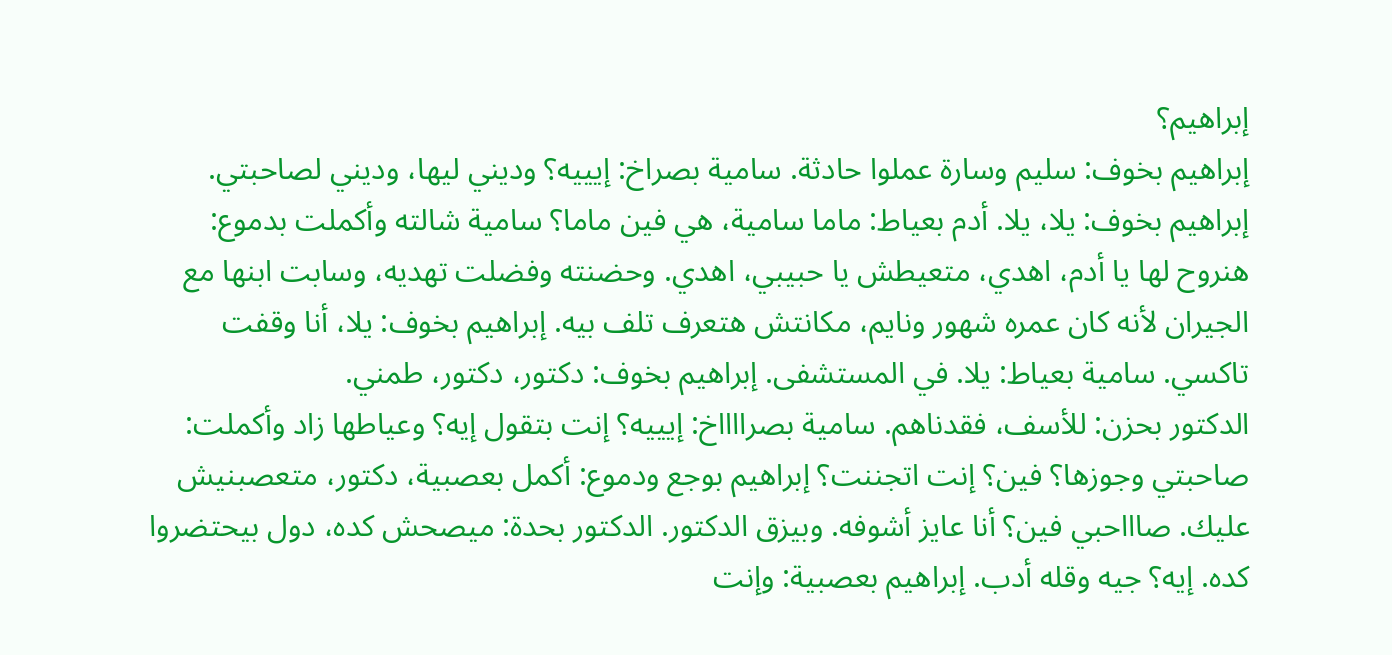إبراهيم؟
إبراهيم بخوف: سليم وسارة عملوا حادثة. سامية بصراخ: إيييه؟ وديني ليها، وديني لصاحبتي. إبراهيم بخوف: يلا، يلا. أدم بعياط: ماما سامية، هي فين ماما؟ سامية شالته وأكملت بدموع: هنروح لها يا أدم، اهدي، متعيطش يا حبيبي، اهدي. وحضنته وفضلت تهديه، وسابت ابنها مع الجيران لأنه كان عمره شهور ونايم، مكانتش هتعرف تلف بيه. إبراهيم بخوف: يلا، أنا وقفت تاكسي. سامية بعياط: يلا. في المستشفى. إبراهيم بخوف: دكتور، دكتور، طمني.
الدكتور بحزن: للأسف، فقدناهم. سامية بصرااااخ: إيييه؟ إنت بتقول إيه؟ وعياطها زاد وأكملت: صاحبتي وجوزها؟ فين؟ إنت اتجننت؟ إبراهيم بوجع ودموع: أكمل بعصبية، دكتور، متعصبنيش عليك. صاااحبي فين؟ أنا عايز أشوفه. وبيزق الدكتور. الدكتور بحدة: ميصحش كده، دول بيحتضروا كده. إيه؟ جيه وقله أدب. إبراهيم بعصبية: وإنت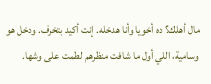مال أهلك؟ ده أخويا وأنا هدخله. إنت أكيد بتخرف. ودخل هو وسامية، اللي أول ما شافت منظرهم لطمت على وشها.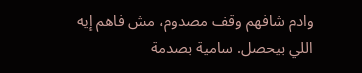وادم شافهم وقف مصدوم، مش فاهم إيه اللي بيحصل. سامية بصدمة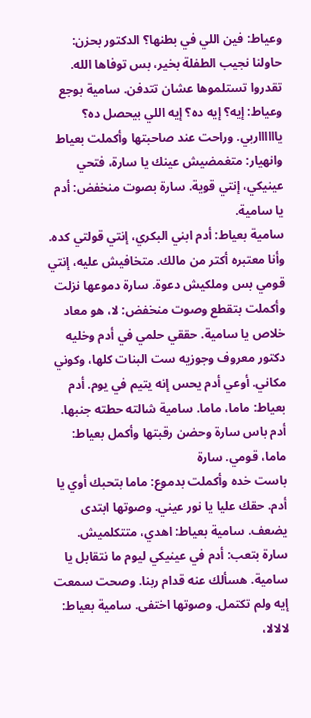وعياط: فين اللي في بطنها؟ الدكتور بحزن: حاولنا نجيب الطفلة بخير، بس توفاها الله. تقدروا تستلموها عشان تتدفن. سامية بوجع وعياط: إيه؟ إيه ده؟ إيه اللي بيحصل ده؟ يااااااربي. وراحت عند صاحبتها وأكملت بعياط وانهيار: متغمضيش عينك يا سارة، فتحي عينيكي، إنتي قوية. سارة بصوت منخفض: أدم يا سامية.
سامية بعياط: أدم ابني البكري، إنتي قولتي كده. وأنا معتبره أكتر من مالك. متخافيش عليه، إنتي قومي بس وملكيش دعوة. سارة دموعها نزلت وأكملت بتقطع وصوت منخفض: لا، هو معاد خلاص يا سامية. حققي حلمي في أدم وخليه دكتور معروف وجوزيه ست البنات كلها، وكوني مكاني. أوعي أدم يحس إنه يتيم في يوم. أدم بعياط: ماما، ماما. سامية شالته حطته جنبها. أدم باس سارة وحضن رقبتها وأكمل بعياط: ماما، قومي. سارة
باست خده وأكملت بدموع: ماما بتحبك أوي يا أدم. حقك عليا يا نور عيني. وصوتها ابتدى يضعف. سامية بعياط: اهدي، متتكلميش. سارة بتعب: أدم في عينيكي ليوم ما نتقابل يا سامية. هسألك عنه قدام ربنا. وصحت سمعت إيه ولم تكتمل. وصوتها اختفى. سامية بعياط: لالالا،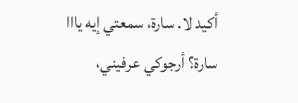أكيد لا. سارة، سمعتي إيه يااا سارة؟ أرجوكي عرفيني،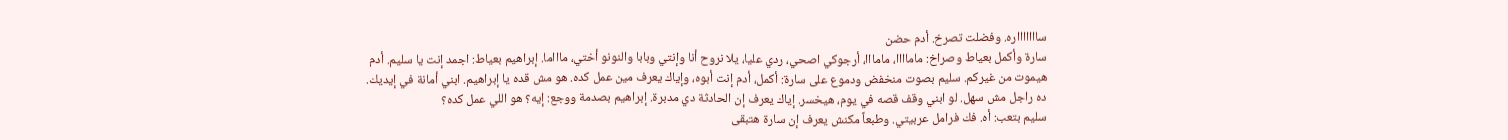ساااااااره. وفضلت تصرخ. أدم حضن
سارة وأكمل بعياط وصراخ: ماماااا، مامااا، أرجوكي اصحي، ردي عليا، يلا نروح أنا وإنتي وبابا والنونو أختي، ماااما. إبراهيم بعياط: اجمد إنت يا سليم. أدم هيموت من غيركم. سليم بصوت منخفض ودموع على سارة: أكمل، أدم إنت أبوه، وإياك يعرف مين عمل كده. هو مش قده يا إبراهيم. ابني أمانة في إيديك. ده راجل مش سهل. لو ابني وقف قصه في يوم، هيخسر. إياك يعرف إن الحادثة دي مدبرة. إبراهيم بصدمة ووجع: إيه؟ هو اللي عمل كده؟
سليم بتعب: أه. فك فرامل عربيتي. وطبعاً مكنش يعرف إن سارة هتبقى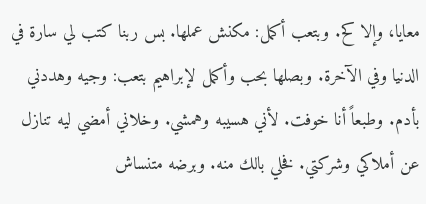معايا، وإلا كح. وبتعب أكمل: مكنش عملها. بس ربنا كتب لي سارة في الدنيا وفي الآخرة. وبصلها بحب وأكمل لإبراهيم بتعب: وجيه وهددني بأدم. وطبعاً أنا خوفت. لأني هسيبه وهمشي. وخلاني أمضي ليه تنازل عن أملاكي وشركتي. فخلي بالك منه. وبرضه متنساش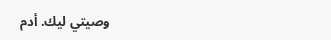وصيتي ليك. أدم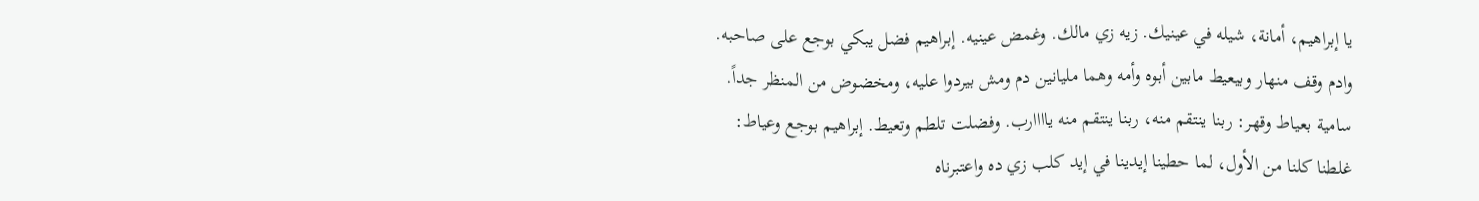يا إبراهيم، أمانة، شيله في عينيك. زيه زي مالك. وغمض عينيه. إبراهيم فضل يبكي بوجع على صاحبه.
وادم وقف منهار وبيعيط مابين أبوه وأمه وهما مليانين دم ومش بيردوا عليه، ومخضوض من المنظر جداً. سامية بعياط وقهر: ربنا ينتقم منه، ربنا ينتقم منه ياااارب. وفضلت تلطم وتعيط. إبراهيم بوجع وعياط: غلطنا كلنا من الأول، لما حطينا إيدينا في إيد كلب زي ده واعتبرناه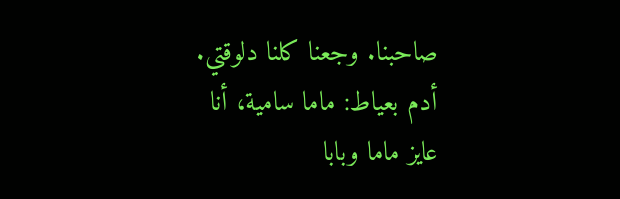صاحبنا. وجعنا كلنا دلوقتي. أدم بعياط: ماما سامية، أنا عايز ماما وبابا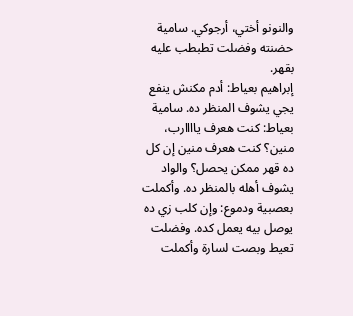والنونو أختي، أرجوكي. سامية حضنته وفضلت تطبطب عليه بقهر.
إبراهيم بعياط: أدم مكنش ينفع يجي يشوف المنظر ده. سامية بعياط: كنت هعرف ياااارب، منين؟ كنت هعرف منين إن كل ده قهر ممكن يحصل؟ والواد يشوف أهله بالمنظر ده. وأكملت بعصبية ودموع: وإن كلب زي ده يوصل بيه يعمل كده. وفضلت تعيط وبصت لسارة وأكملت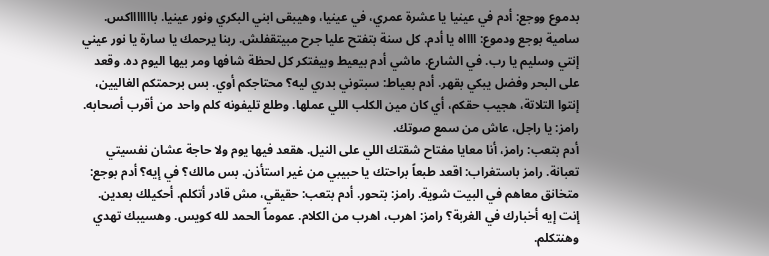بدموع ووجع: أدم في عينيا يا عشرة عمري، في عينيا، وهيبقى ابني البكري ونور عينيا. باااااااكس.
سامية بوجع ودموع: ااااه يا أدم. كل سنة بتفتح عليا جرح مبيتقفلش. ربنا يرحمك يا سارة يا نور عيني إنتي وسليم يا رب. في الشارع. ماشي أدم بيعيط وبيفتكر كل لحظة شافها ومر بيها اليوم ده. وقعد على البحر وفضل يبكي بقهر. أدم بعياط: سبتوني بدري ليه؟ محتاجكم أوي. بس برحمتكم الغاليين، إنتوا التلاتة، هجيب حقكم، أي كان مين الكلب اللي عملها. وطلع تليفونه كلم واحد من أقرب أصحابه. رامز: يا راجل، عاش من سمع صوتك.
أدم بتعب: رامز، أنا معايا مفتاح شقتك اللي على النيل. هقعد فيها يوم ولا حاجة عشان نفسيتي تعبانة. رامز باستغراب: اقعد طبعاً براحتك يا حبيبي من غير استأذن. بس مالك؟ في إيه؟ أدم بوجع: متخانق معاهم في البيت شوية. رامز: بتحور. أدم بتعب: حقيقي، مش قادر أتكلم. أحكيلك بعدين. إنت إيه أخبارك في الغربة؟ رامز: اهرب، اهرب من الكلام. عموماً الحمد لله كويس. وهسيبك تهدي وهنتكلم.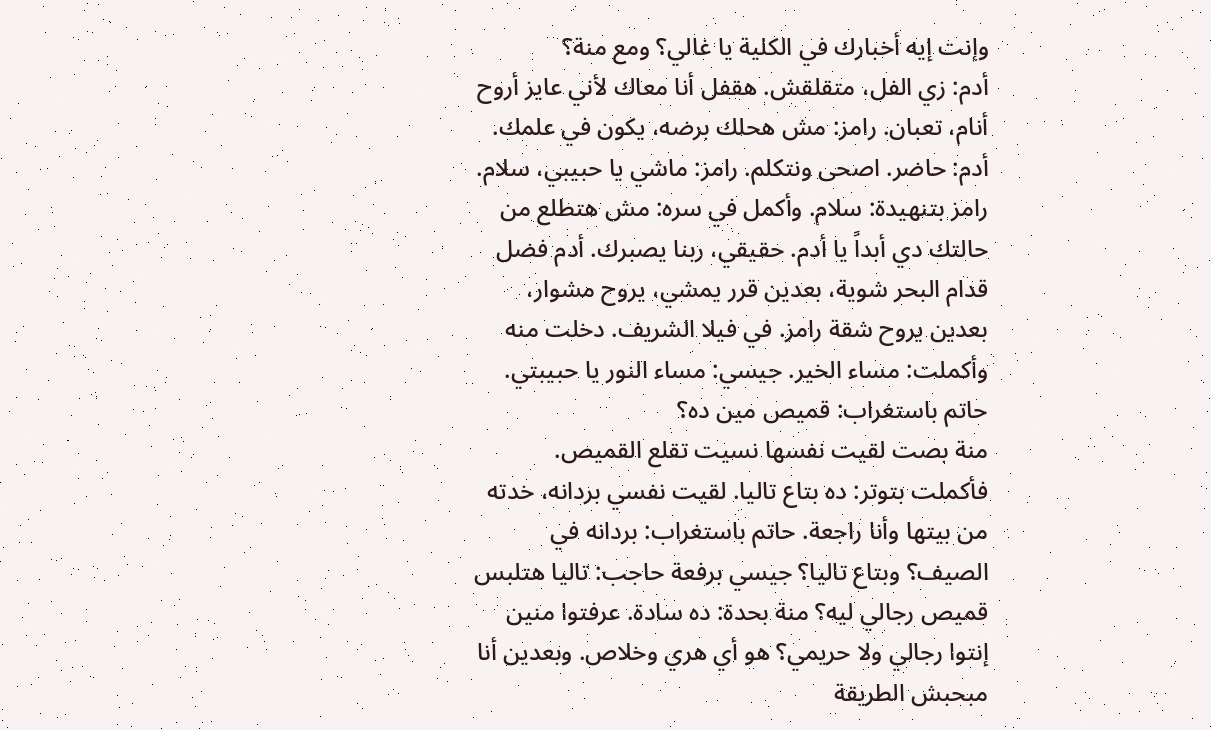وإنت إيه أخبارك في الكلية يا غالي؟ ومع منة؟
أدم: زي الفل، متقلقش. هقفل أنا معاك لأني عايز أروح أنام، تعبان. رامز: مش هحلك برضه، يكون في علمك. أدم: حاضر. اصحى ونتكلم. رامز: ماشي يا حبيبي، سلام. رامز بتنهيدة: سلام. وأكمل في سره: مش هتطلع من حالتك دي أبداً يا أدم. حقيقي، ربنا يصبرك. أدم فضل قدام البحر شوية، بعدين قرر يمشي، يروح مشوار، بعدين يروح شقة رامز. في فيلا الشريف. دخلت منه وأكملت: مساء الخير. جيسي: مساء النور يا حبيبتي. حاتم باستغراب: قميص مين ده؟
منة بصت لقيت نفسها نسيت تقلع القميص. فأكملت بتوتر: ده بتاع تاليا. لقيت نفسي بردانه، خدته من بيتها وأنا راجعة. حاتم باستغراب: بردانه في الصيف؟ وبتاع تاليا؟ جيسي برفعة حاجب: تاليا هتلبس قميص رجالي ليه؟ منة بحدة: ده سادة. عرفتوا منين إنتوا رجالي ولا حريمي؟ هو أي هري وخلاص. وبعدين أنا مبحبش الطريقة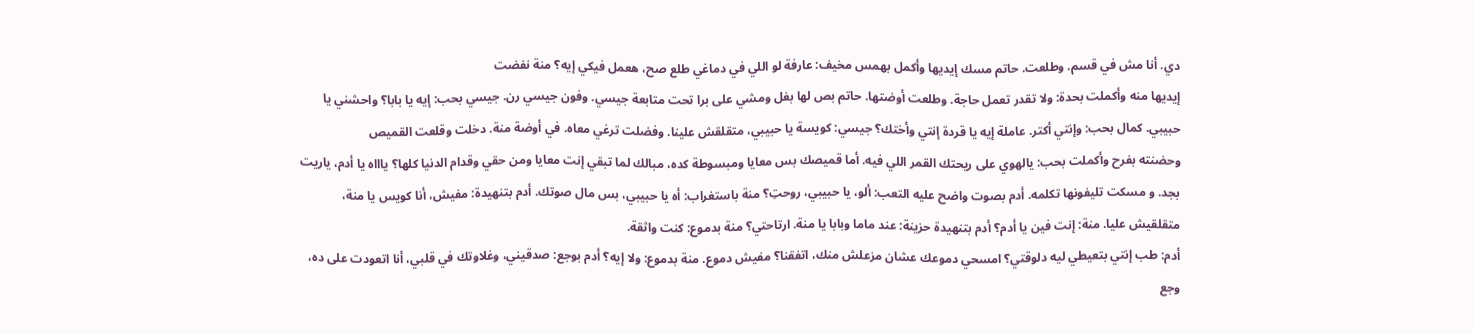دي. أنا مش في قسم. وطلعت. حاتم مسك إيديها وأكمل بهمس مخيف: عارفة لو اللي في دماغي طلع صح، هعمل فيكي إيه؟ منة نفضت
إيديها منه وأكملت بحدة: ولا تقدر تعمل حاجة. وطلعت أوضتها. حاتم بص لها بغل ومشي على برا تحت متابعة جيسي. وفون جيسي رن. جيسي بحب: إيه يا بابا؟ واحشني يا حبيبي. كمال بحب: وإنتي أكتر. عاملة إيه يا قردة إنتي وأختك؟ جيسي: كويسة يا حبيبي، متقلقش علينا. وفضلت ترغي معاه. في أوضة منة. دخلت وقلعت القميص
وحضنته بفرح وأكملت بحب: يالهوي على ريحتك القمر اللي فيه. أما قميصك بس معايا ومبسوطة كده، مبالك لما تبقي إنت معايا ومن حقي وقدام الدنيا كلها؟ ياااه يا أدم، ياريت بجد. و مسكت تليفونها تكلمه. أدم بصوت واضح عليه التعب: ألو، يا حبيبي، روحتِ؟ منة باستغراب: أه يا حبيبي، بس مال صوتك. أدم بتنهيدة: مفيش، أنا كويس يا منة، متقلقيش عليا. منة: إنت فين يا أدم؟ أدم بتنهيدة حزينة: عند ماما وبابا يا منة. ارتاحتي؟ منة بدموع: كنت واثقة.
أدم: طب إنتي بتعيطي ليه دلوقتي؟ امسحي دموعك عشان مزعلش منك، اتفقنا؟ مفيش دموع. منة بدموع: ولا إيه؟ أدم بوجع: صدقيني، وغلاوتك في قلبي، أنا اتعودت على ده، وجع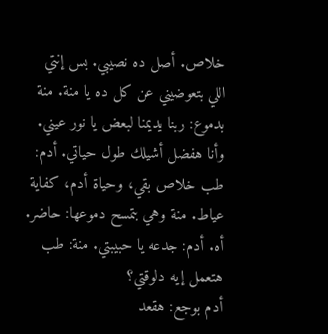خلاص. أصل ده نصيبي. بس إنتي اللي بتعوضيني عن كل ده يا منة. منة بدموع: ربنا يديمنا لبعض يا نور عيني. وأنا هفضل أشيلك طول حياتي. أدم: طب خلاص بقي، وحياة أدم، كفاية عياط. منة وهي بتمسح دموعها: حاضر. أه. أدم: جدعه يا حبيبتي. منة: طب هتعمل إيه دلوقتي؟
أدم بوجع: هقعد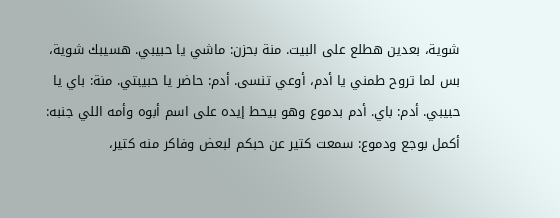شوية، بعدين هطلع على البيت. منة بحزن: ماشي يا حبيبي. هسيبك شوية، بس لما تروح طمني يا أدم، أوعي تنسى. أدم: حاضر يا حبيبتي. منة: باي يا حبيبي. أدم: باي. أدم بدموع وهو بيحط إيده على اسم أبوه وأمه اللي جنبه:
أكمل بوجع ودموع: سمعت كتير عن حبكم لبعض وفاكر منه كتير،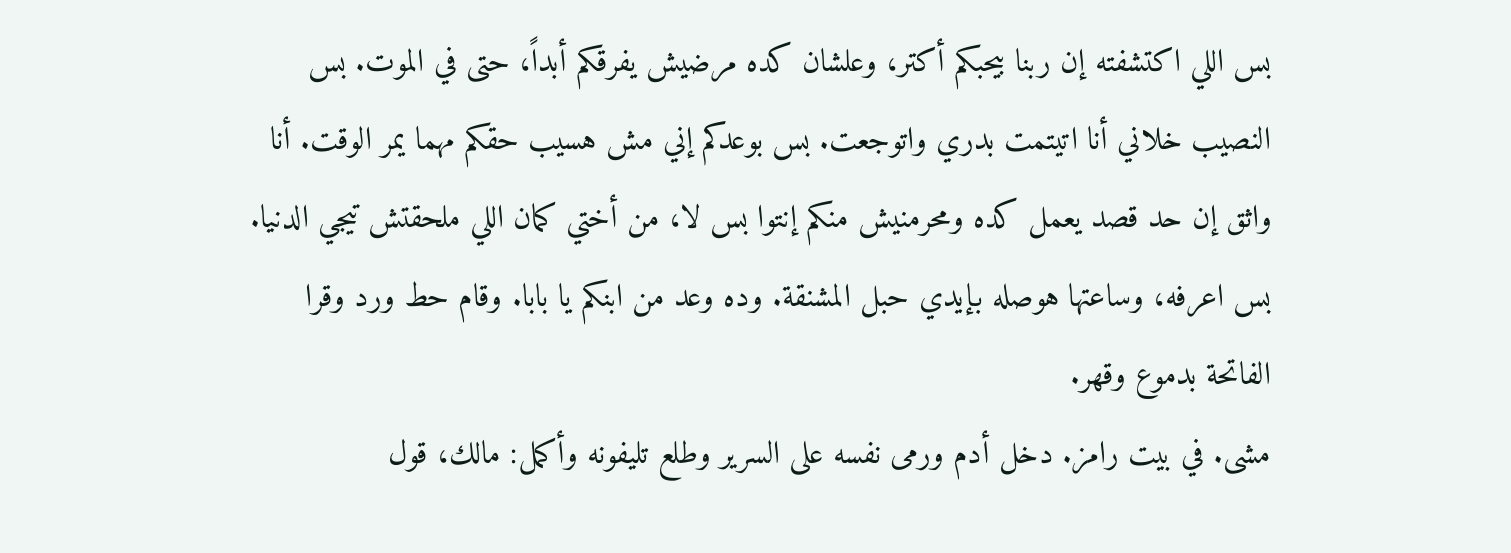بس اللي اكتشفته إن ربنا بيحبكم أكتر، وعلشان كده مرضيش يفرقكم أبداً، حتى في الموت. بس النصيب خلاني أنا اتيتمت بدري واتوجعت. بس بوعدكم إني مش هسيب حقكم مهما يمر الوقت. أنا واثق إن حد قصد يعمل كده ومحرمنيش منكم إنتوا بس لا، من أختي كمان اللي ملحقتش تيجي الدنيا. بس اعرفه، وساعتها هوصله بإيدي حبل المشنقة. وده وعد من ابنكم يا بابا. وقام حط ورد وقرا الفاتحة بدموع وقهر.
مشى. في بيت رامز. دخل أدم ورمى نفسه على السرير وطلع تليفونه وأكمل: مالك، قول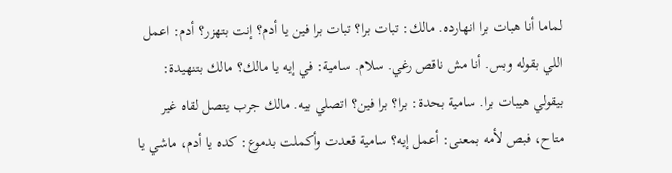لماما أنا هبات برا انهارده. مالك: تبات برا؟ تبات برا فين يا أدم؟ إنت بتهزر؟ أدم: اعمل اللي بقوله وبس. أنا مش ناقص رغي. سلام. سامية: في إيه يا مالك؟ مالك بتنهيدة: بيقولي هيبات برا. سامية بحدة: برا؟ برا فين؟ اتصلي بيه. مالك جرب يتصل لقاه غير متاح، فبص لأمه بمعنى: أعمل إيه؟ سامية قعدت وأكملت بدموع: كده يا أدم، ماشي يا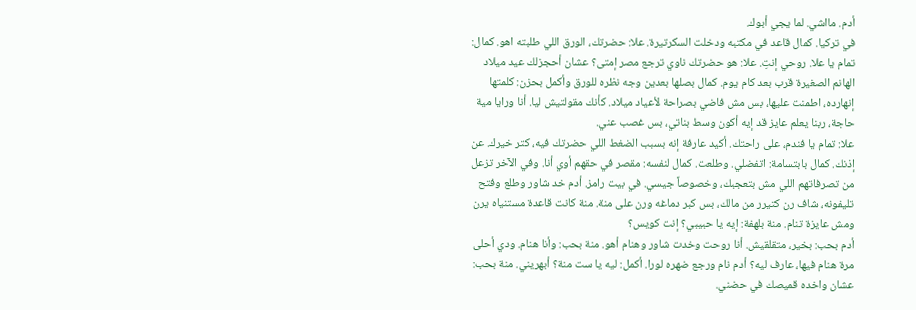أدم. مااشي. لما يجي أبوك.
في تركيا. كمال قاعد في مكتبه ودخلت السكرتيرة. علا: حضرتك، الورق اللي طلبته اهو. كمال: تمام يا علا. روحي إنتِ. علا: هو حضرتك ناوي ترجع مصر إمتى؟ عشان أحجزلك عيد ميلاد الهانم الصغيرة قرب بعد كام يوم. كمال بصلها بعدين وجه نظره للورق وأكمل بحزن: كلمتها إنهارده، اطمنت عليها، بس مش فاضي بصراحة لأعياد ميلاد. كأنك مقولتيش ليا. أنا ورايا مية حاجة، ربنا يعلم عايز قد إيه أكون وسط بناتي، بس غصب عني.
علا: تمام يا فندم، على راحتك. أكيد عارفة إنه بسبب الضغط اللي حضرتك فيه، كتر خيرك. عن إذنك. كمال بابتسامة: اتفضلي. وطلعت. كمال لنفسه: مقصر في حقهم أوي أنا. وفي الآخر تزعل من تصرفاتهم اللي مش بتعجبك، وخصوصاً جيسي. في بيت رامز. أدم خد شاور وطلع وفتح تليفونه، شاف رن كتيرر من مالك، بس كبر دماغه ورن على منة. منة كانت قاعدة مستنياه يرن ومش عايزة تنام. منة بلهفة: إيه يا حبيبي؟ إنت كويس؟
أدم بحب: بخير، متقلقيش. أنا روحت وخدت شاور وهنام أهو. منة بحب: وأنا هنام. ودي أحلى مرة هنام فيها، عارف ليه؟ أدم نام ورجع ضهره لورا. أكمل: ليه يا ست منة؟ أبهريني. منة بحب: عشان واخده قميصك في حضني.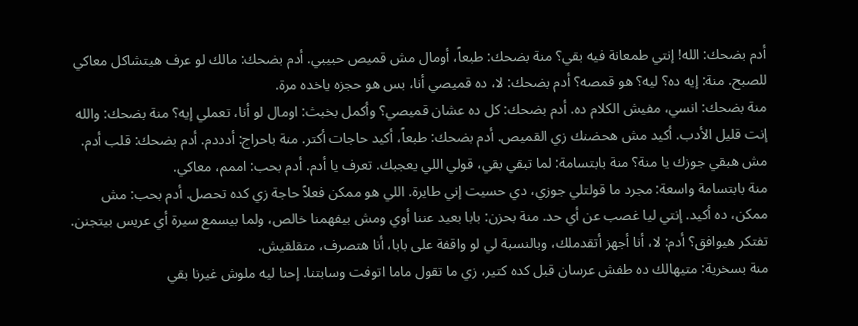أدم بضحك: الله! إنتي طمعانة فيه بقي؟ منة بضحك: طبعاً، أومال مش قميص حبيبي. أدم بضحك: مالك لو عرف هيتشاكل معاكي للصبح. منة: إيه ده؟ ليه؟ هو قمصه؟ أدم بضحك: لا، ده قميصي أنا، بس هو حجزه ياخده مرة.
منة بضحك: انسي، مفيش الكلام ده. أدم بضحك: كل ده عشان قميصي؟ وأكمل بخبث: اومال لو أنا، تعملي إيه؟ منة بضحك: والله إنت قليل الأدب. أكيد مش هحضنك زي القميص. أدم بضحك: طبعاً، أكيد حاجات أكتر. منة باحراج: أدددم. أدم بضحك: قلب أدم. مش هبقي جوزك يا منة؟ منة بابتسامة: لما تبقي بقي، قولي اللي يعجبك. تعرف يا أدم. أدم بحب: اممم، معاكي.
منة بابتسامة واسعة: مجرد ما قولتلي جوزي، دي حسيت إني طايرة. اللي هو ممكن فعلاً حاجة زي كده تحصل. أدم بحب: مش ممكن، ده أكيد. إنتي ليا غصب عن أي حد. منة بحزن: بابا بعيد عننا أوي ومش بيفهمنا خالص، ولما بيسمع سيرة أي عريس بيتجنن. تفتكر هيوافق؟ أدم: لا، أنا أجهز أتقدملك، وبالنسبة لي لو واقفة على بابا، أنا هتصرف، متقلقيش.
منة بسخرية: متيهالك ده طفش عرسان قبل كده كتير، زي ما تقول ماما اتوفت وسابتنا. إحنا ليه ملوش غيرنا بقي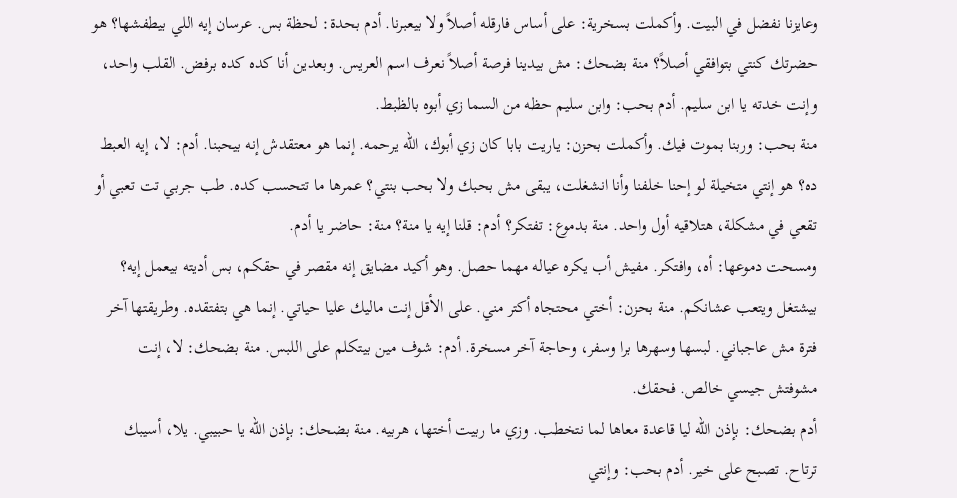وعايزنا نفضل في البيت. وأكملت بسخرية: على أساس فارقله أصلاً ولا بيعبرنا. أدم بحدة: لحظة بس. عرسان إيه اللي بيطفشها؟ هو حضرتك كنتي بتوافقي أصلاً؟ منة بضحك: مش بيدينا فرصة أصلاً نعرف اسم العريس. وبعدين أنا كده كده برفض. القلب واحد، وإنت خدته يا ابن سليم. أدم بحب: وابن سليم حظه من السما زي أبوه بالظبط.
منة بحب: وربنا بموت فيك. وأكملت بحزن: ياريت بابا كان زي أبوك، الله يرحمه. إنما هو معتقدش إنه بيحبنا. أدم: لا، إيه العبط ده؟ هو إنتي متخيلة لو إحنا خلفنا وأنا انشغلت، يبقى مش بحبك ولا بحب بنتي؟ عمرها ما تتحسب كده. طب جربي تت تعبي أو تقعي في مشكلة، هتلاقيه أول واحد. منة بدموع: تفتكر؟ أدم: قلنا إيه يا منة؟ منة: حاضر يا أدم.
ومسحت دموعها: أه، وافتكر. مفيش أب يكره عياله مهما حصل. وهو أكيد مضايق إنه مقصر في حقكم، بس أديته بيعمل إيه؟ بيشتغل ويتعب عشانكم. منة بحزن: أختي محتجاه أكتر مني. على الأقل إنت ماليك عليا حياتي. إنما هي بتفتقده. وطريقتها آخر فترة مش عاجباني. لبسها وسهرها برا وسفر، وحاجة آخر مسخرة. أدم: شوف مين بيتكلم على اللبس. منة بضحك: لا، إنت مشوفتش جيسي خالص. فحقك.
أدم بضحك: بإذن الله ليا قاعدة معاها لما نتخطب. وزي ما ربيت أختها، هربيه. منة بضحك: بإذن الله يا حبيبي. يلا، أسيبك ترتاح. تصبح على خير. أدم بحب: وإنتي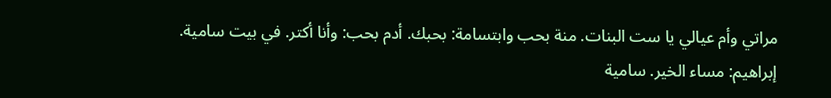مراتي وأم عيالي يا ست البنات. منة بحب وابتسامة: بحبك. أدم بحب: وأنا أكتر. في بيت سامية. إبراهيم: مساء الخير. سامية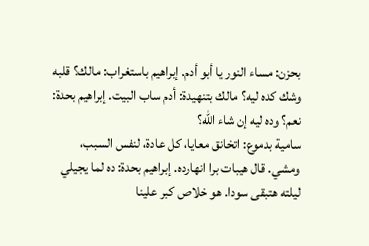بحزن: مساء النور يا أبو أدم. إبراهيم باستغراب: مالك؟ قلبه وشك كده ليه؟ مالك بتنهيدة: أدم ساب البيت. إبراهيم بحدة: نعم؟ وده ليه إن شاء الله؟
سامية بدموع: اتخانق معايا، كل عادة، لنفس السبب، ومشي. قال هيبات برا انهارده. إبراهيم بحدة: ده لما يجيلي ليلته هتبقى سودا. هو خلاص كبر علينا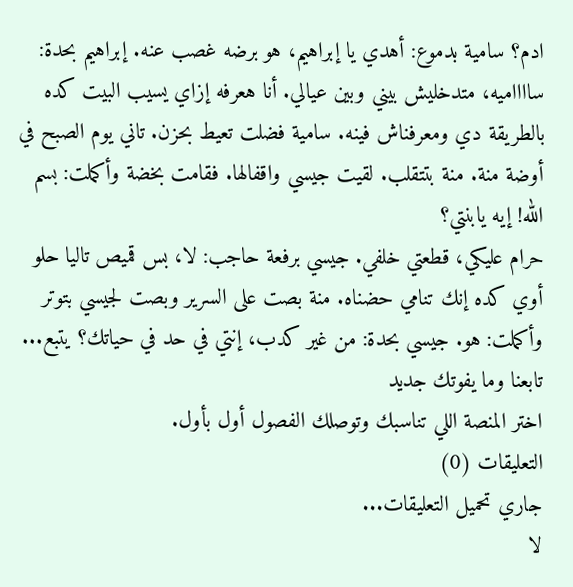ادم؟ سامية بدموع: أهدي يا إبراهيم، هو برضه غصب عنه. إبراهيم بحدة: سااااميه، متدخليش بيني وبين عيالي. أنا هعرفه إزاي يسيب البيت كده بالطريقة دي ومعرفناش فينه. سامية فضلت تعيط بحزن. تاني يوم الصبح في أوضة منة. منة بتتقلب. لقيت جيسي واقفالها. فقامت بخضة وأكملت: بسم الله! إيه يابنتي؟
حرام عليكي، قطعتي خلفي. جيسي برفعة حاجب: لا، بس قميص تاليا حلو أوي كده إنك تنامي حضناه. منة بصت على السرير وبصت لجيسي بتوتر وأكملت: هو. جيسي بحدة: من غير كدب، إنتي في حد في حياتك؟ يتبع...
تابعنا وما يفوتك جديد
اختر المنصة اللي تناسبك وتوصلك الفصول أول بأول.
التعليقات (0)
جاري تحميل التعليقات...
لا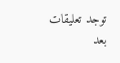توجد تعليقات بعد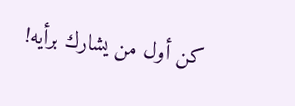كن أول من يشارك برأيه!